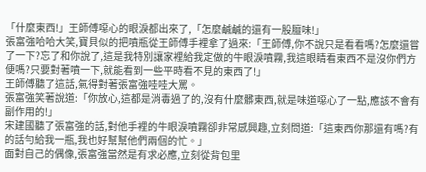「什麼東西!」王師傅噁心的眼淚都出來了,「怎麼鹹鹹的還有一股膻味!」
張富強哈哈大笑,寶貝似的把噴瓶從王師傅手裡拿了過來:「王師傅,你不說只是看看嗎?怎麼還嘗了一下?忘了和你說了,這是我特別讓家裡給我定做的牛眼淚噴霧,我這眼睛看東西不是沒你們方便嗎?只要對著噴一下,就能看到一些平時看不見的東西了!」
王師傅聽了這話,氣得對著張富強哇哇大罵。
張富強笑著說道:「你放心,這都是消毒過了的,沒有什麼髒東西,就是味道噁心了一點,應該不會有副作用的!」
宋建國聽了張富強的話,對他手裡的牛眼淚噴霧卻非常感興趣,立刻問道:「這東西你那還有嗎?有的話勻給我一瓶,我也好幫幫他們兩個的忙。」
面對自己的偶像,張富強當然是有求必應,立刻從背包里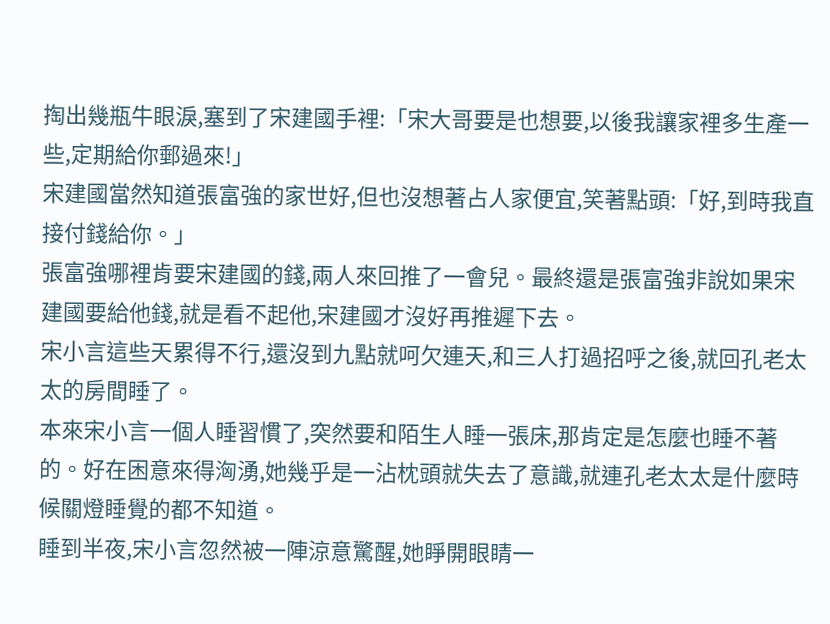掏出幾瓶牛眼淚,塞到了宋建國手裡:「宋大哥要是也想要,以後我讓家裡多生產一些,定期給你郵過來!」
宋建國當然知道張富強的家世好,但也沒想著占人家便宜,笑著點頭:「好,到時我直接付錢給你。」
張富強哪裡肯要宋建國的錢,兩人來回推了一會兒。最終還是張富強非說如果宋建國要給他錢,就是看不起他,宋建國才沒好再推遲下去。
宋小言這些天累得不行,還沒到九點就呵欠連天,和三人打過招呼之後,就回孔老太太的房間睡了。
本來宋小言一個人睡習慣了,突然要和陌生人睡一張床,那肯定是怎麼也睡不著的。好在困意來得洶湧,她幾乎是一沾枕頭就失去了意識,就連孔老太太是什麼時候關燈睡覺的都不知道。
睡到半夜,宋小言忽然被一陣涼意驚醒,她睜開眼睛一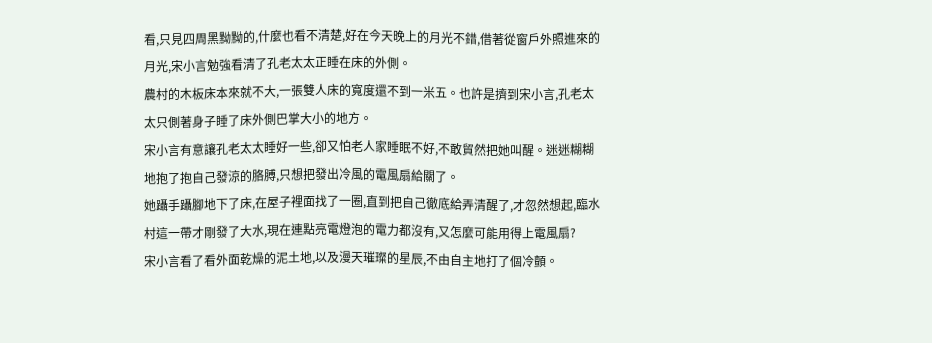看,只見四周黑黝黝的,什麼也看不清楚,好在今天晚上的月光不錯,借著從窗戶外照進來的月光,宋小言勉強看清了孔老太太正睡在床的外側。
農村的木板床本來就不大,一張雙人床的寬度還不到一米五。也許是擠到宋小言,孔老太太只側著身子睡了床外側巴掌大小的地方。
宋小言有意讓孔老太太睡好一些,卻又怕老人家睡眠不好,不敢貿然把她叫醒。迷迷糊糊地抱了抱自己發涼的胳膊,只想把發出冷風的電風扇給關了。
她躡手躡腳地下了床,在屋子裡面找了一圈,直到把自己徹底給弄清醒了,才忽然想起,臨水村這一帶才剛發了大水,現在連點亮電燈泡的電力都沒有,又怎麼可能用得上電風扇?
宋小言看了看外面乾燥的泥土地,以及漫天璀璨的星辰,不由自主地打了個冷顫。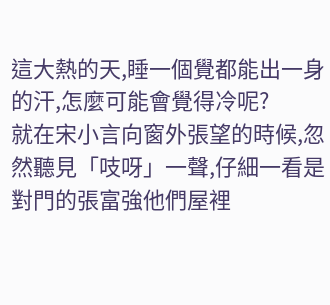這大熱的天,睡一個覺都能出一身的汗,怎麼可能會覺得冷呢?
就在宋小言向窗外張望的時候,忽然聽見「吱呀」一聲,仔細一看是對門的張富強他們屋裡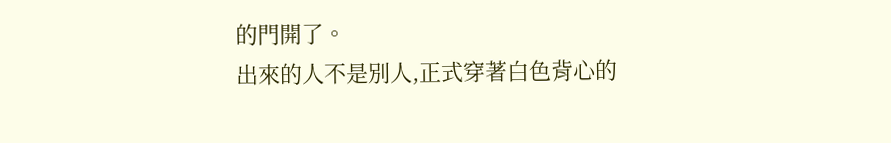的門開了。
出來的人不是別人,正式穿著白色背心的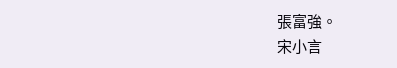張富強。
宋小言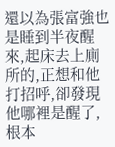還以為張富強也是睡到半夜醒來,起床去上廁所的,正想和他打招呼,卻發現他哪裡是醒了,根本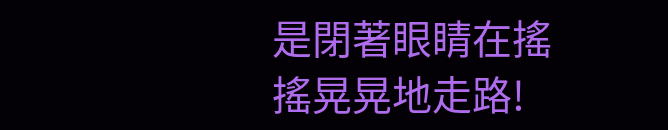是閉著眼睛在搖搖晃晃地走路!